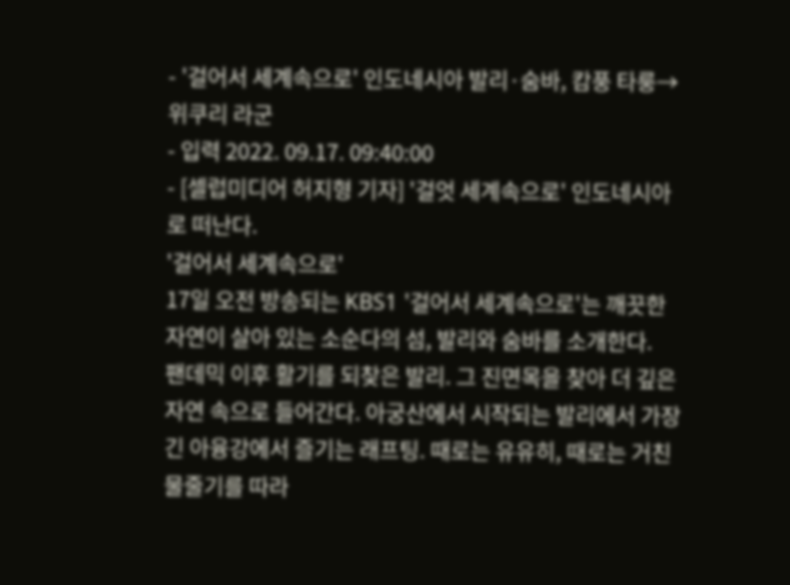- '걸어서 세계속으로' 인도네시아 발리·숨바, 캄풍 타룽→위쿠리 라군
- 입력 2022. 09.17. 09:40:00
- [셀럽미디어 허지형 기자] '걸엇 세계속으로' 인도네시아로 떠난다.
'걸어서 세계속으로'
17일 오전 방송되는 KBS1 '걸어서 세계속으로'는 깨끗한 자연이 살아 있는 소순다의 섬, 발리와 숨바를 소개한다.
팬데믹 이후 활기를 되찾은 발리. 그 진면목을 찾아 더 깊은 자연 속으로 들어간다. 아궁산에서 시작되는 발리에서 가장 긴 아융강에서 즐기는 래프팅. 때로는 유유히, 때로는 거친 물줄기를 따라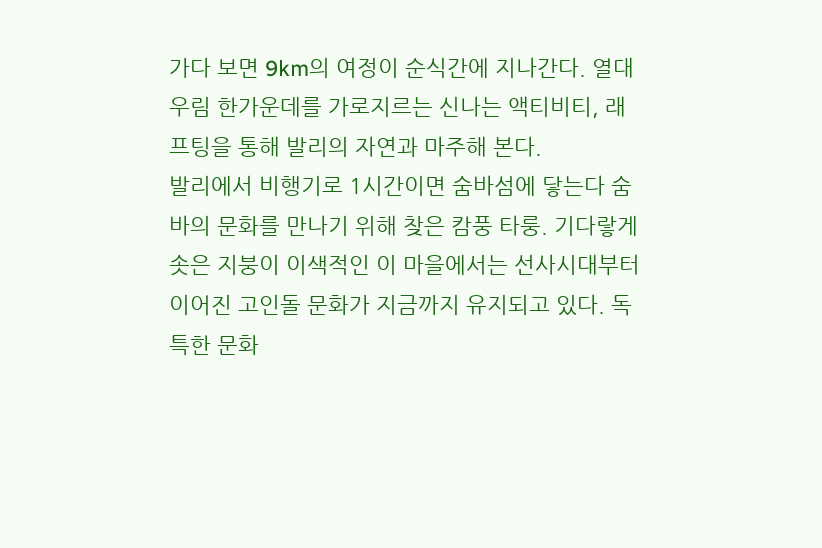가다 보면 9km의 여정이 순식간에 지나간다. 열대우림 한가운데를 가로지르는 신나는 액티비티, 래프팅을 통해 발리의 자연과 마주해 본다.
발리에서 비행기로 1시간이면 숨바섬에 닿는다 숨바의 문화를 만나기 위해 찾은 캄풍 타룽. 기다랗게 솟은 지붕이 이색적인 이 마을에서는 선사시대부터 이어진 고인돌 문화가 지금까지 유지되고 있다. 독특한 문화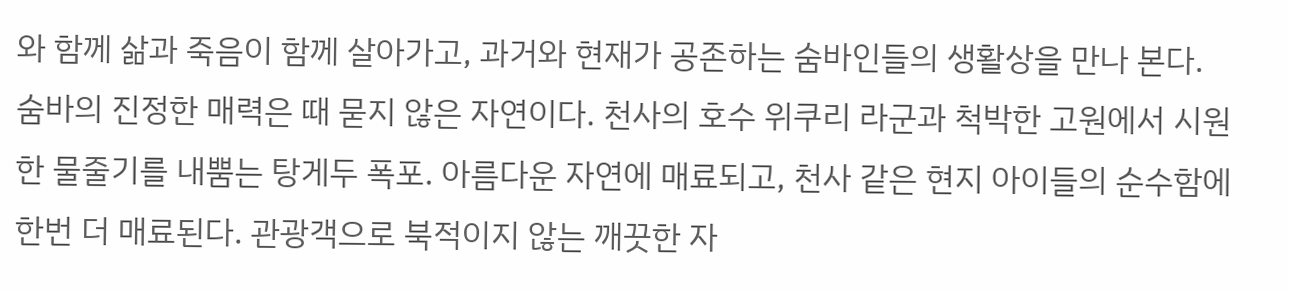와 함께 삶과 죽음이 함께 살아가고, 과거와 현재가 공존하는 숨바인들의 생활상을 만나 본다.
숨바의 진정한 매력은 때 묻지 않은 자연이다. 천사의 호수 위쿠리 라군과 척박한 고원에서 시원한 물줄기를 내뿜는 탕게두 폭포. 아름다운 자연에 매료되고, 천사 같은 현지 아이들의 순수함에 한번 더 매료된다. 관광객으로 북적이지 않는 깨끗한 자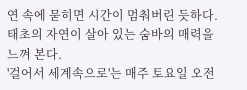연 속에 묻히면 시간이 멈춰버린 듯하다. 태초의 자연이 살아 있는 숨바의 매력을 느껴 본다.
'걸어서 세계속으로'는 매주 토요일 오전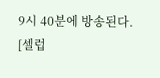9시 40분에 방송된다.
[셀럽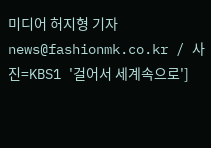미디어 허지형 기자 news@fashionmk.co.kr / 사진=KBS1 '걸어서 세계속으로']